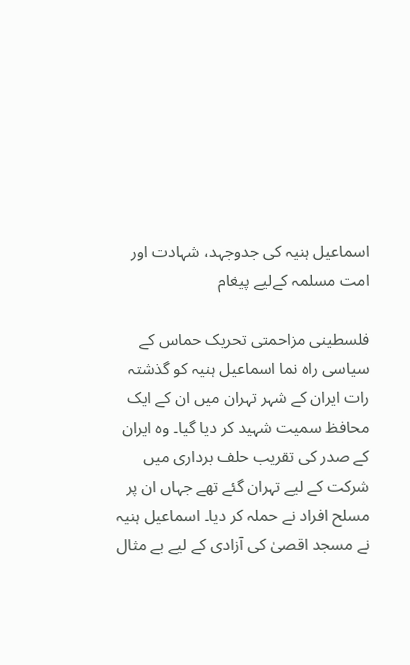اسماعیل ہنیہ کی جدوجہد، شہادت اور امت مسلمہ کےلیے پیغام

فلسطینی مزاحمتی تحریک حماس کے سیاسی راہ نما اسماعیل ہنیہ کو گذشتہ رات ایران کے شہر تہران میں ان کے ایک محافظ سمیت شہید کر دیا گیا۔ وہ ایران کے صدر کی تقریب حلف برداری میں شرکت کے لیے تہران گئے تھے جہاں ان پر مسلح افراد نے حملہ کر دیا۔ اسماعیل ہنیہ نے مسجد اقصیٰ کی آزادی کے لیے بے مثال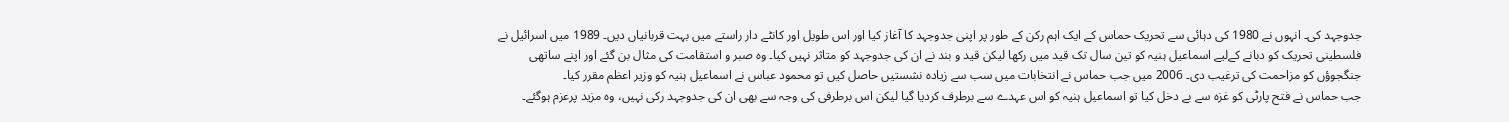جدوجہد کی۔ انہوں نے 1980 کی دہائی سے تحریک حماس کے ایک اہم رکن کے طور پر اپنی جدوجہد کا آغاز کیا اور اس طویل اور کانٹے دار راستے میں بہت قربانیاں دیں۔ 1989 میں اسرائیل نے فلسطینی تحریک کو دبانے کےلیے اسماعیل ہنیہ کو تین سال تک قید میں رکھا لیکن قید و بند نے ان کی جدوجہد کو متاثر نہیں کیا۔ وہ صبر و استقامت کی مثال بن گئے اور اپنے ساتھی جنگجوؤں کو مزاحمت کی ترغیب دی۔ 2006 میں جب حماس نے انتخابات میں سب سے زیادہ نشستیں حاصل کیں تو محمود عباس نے اسماعیل ہنیہ کو وزیر اعظم مقرر کیا۔
جب حماس نے فتح پارٹی کو غزہ سے بے دخل کیا تو اسماعیل ہنیہ کو اس عہدے سے برطرف کردیا گیا لیکن اس برطرفی کی وجہ سے بھی ان کی جدوجہد رکی نہیں، وہ مزید پرعزم ہوگئے۔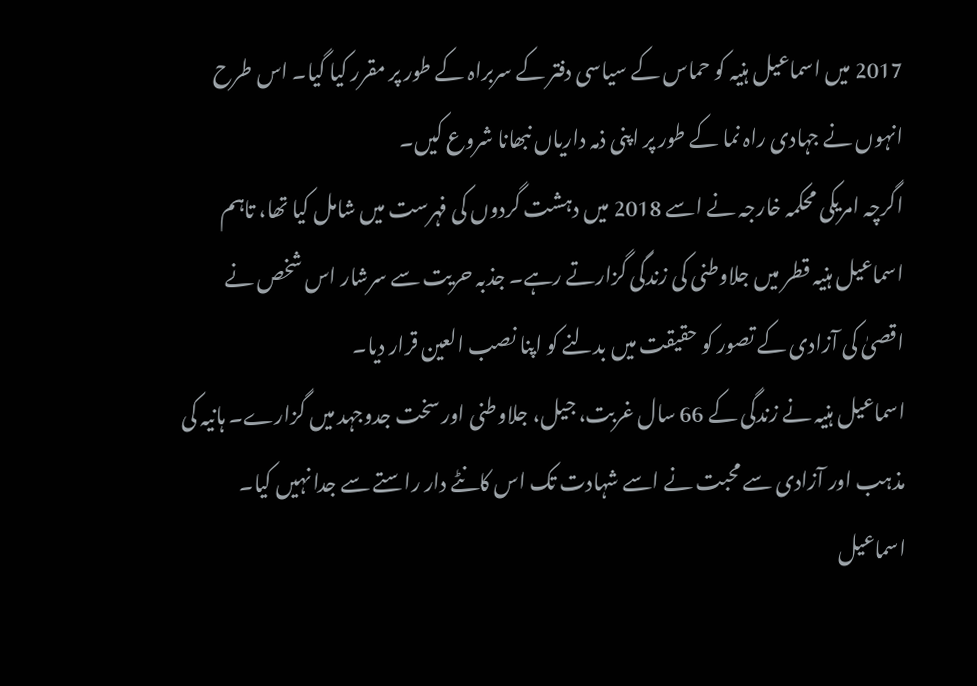2017 میں اسماعیل ہنیہ کو حماس کے سیاسی دفتر کے سربراہ کے طور پر مقرر کیا گیا۔ اس طرح انہوں نے جہادی راہ نما کے طور پر اپنی ذمہ داریاں نبھانا شروع کیں۔
اگرچہ امریکی محکمہ خارجہ نے اسے 2018 میں دہشت گردوں کی فہرست میں شامل کیا تھا، تاہم اسماعیل ہنیہ قطر میں جلاوطنی کی زندگی گزارتے رہے۔ جذبہ حریت سے سرشار اس شخص نے اقصیٰ کی آزادی کے تصور کو حقیقت میں بدلنے کو اپنا نصب العین قرار دیا۔
اسماعیل ہنیہ نے زندگی کے 66 سال غربت، جیل، جلاوطنی اور سخت جدوجہد میں گزارے۔ ہانیہ کی مذہب اور آزادی سے محبت نے اسے شہادت تک اس کانٹے دار راستے سے جدا نہیں کیا۔ اسماعیل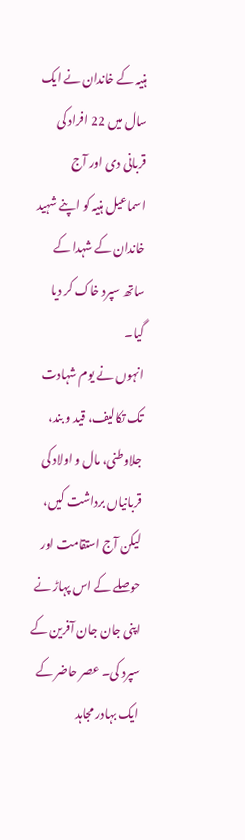ہنیہ کے خاندان نے ایک سال میں 22 افراد کی قربانی دی اور آج اسماعیل ہنیہ کو اپنے شہید خاندان کے شہدا کے ساتھ سپرد خاک کر دیا گیا۔
انہوں نے یوم شہادت تک تکالیف، قید و بند، جلاوطنی، مال و اولاد کی قربانیاں برداشت کیں، لیکن آج استقامت اور حوصلے کے اس پہاڑ نے اپنی جان جان آفرین کے سپرد کی۔ عصر حاضر کے ایک بہادر مجاہد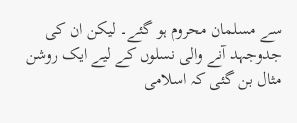سے مسلمان محروم ہو گئے۔ لیکن ان کی جدوجہد آنے والی نسلوں کے لیے ایک روشن مثال بن گئی کہ اسلامی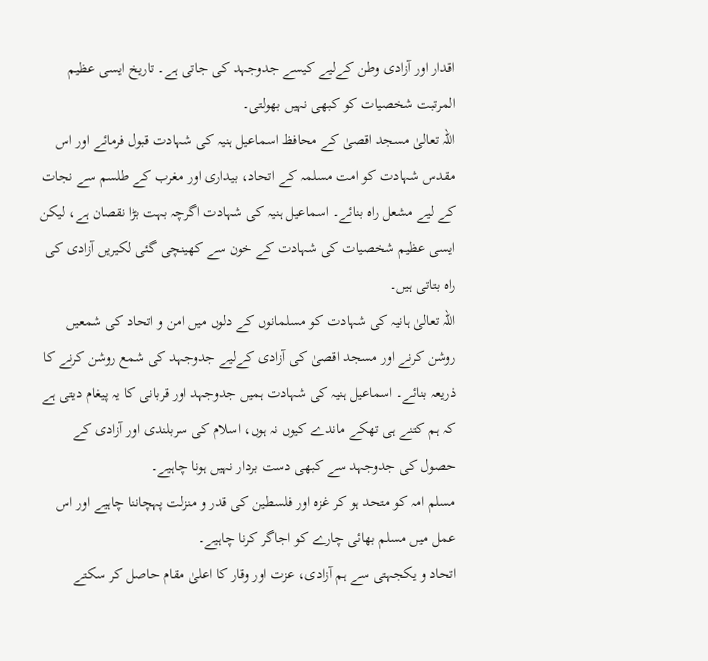اقدار اور آزادی وطن کےلیے کیسے جدوجہد کی جاتی ہے۔ تاریخ ایسی عظیم المرتبت شخصیات کو کبھی نہیں بھولتی۔
اللہ تعالیٰ مسجد اقصیٰ کے محافظ اسماعیل ہنیہ کی شہادت قبول فرمائے اور اس مقدس شہادت کو امت مسلمہ کے اتحاد، بیداری اور مغرب کے طلسم سے نجات کے لیے مشعل راہ بنائے۔ اسماعیل ہنیہ کی شہادت اگرچہ بہت بڑا نقصان ہے، لیکن ایسی عظیم شخصیات کی شہادت کے خون سے کھینچی گئی لکیریں آزادی کی راہ بتاتی ہیں۔
اللہ تعالیٰ ہانیہ کی شہادت کو مسلمانوں کے دلوں میں امن و اتحاد کی شمعیں روشن کرنے اور مسجد اقصیٰ کی آزادی کےلیے جدوجہد کی شمع روشن کرنے کا ذریعہ بنائے۔ اسماعیل ہنیہ کی شہادت ہمیں جدوجہد اور قربانی کا یہ پیغام دیتی ہے کہ ہم کتنے ہی تھکے ماندے کیوں نہ ہوں، اسلام کی سربلندی اور آزادی کے حصول کی جدوجہد سے کبھی دست بردار نہیں ہونا چاہیے۔
مسلم امہ کو متحد ہو کر غزہ اور فلسطین کی قدر و منزلت پہچاننا چاہیے اور اس عمل میں مسلم بھائی چارے کو اجاگر کرنا چاہیے۔
اتحاد و یکجہتی سے ہم آزادی، عزت اور وقار کا اعلیٰ مقام حاصل کر سکتے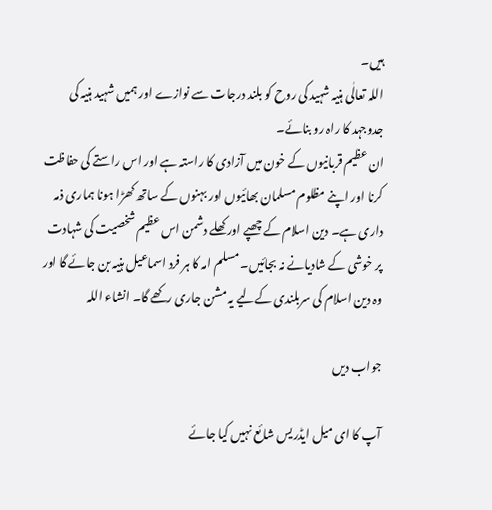ہیں۔
اللہ تعالٰی ہنیہ شہید کی روح کو بلند درجات سے نوازے اور ہمیں شہید ہنیہ کی جدوجہد کا راہ رو بنائے۔
ان عظیم قربانیوں کے خون میں آزادی کا راستہ ہے اور اس راستے کی حفاظت کرنا اور اپنے مظلوم مسلمان بھائیوں اور بہنوں کے ساتھ کھڑا ہونا ہماری ذمہ داری ہے۔ دین اسلام کے چھپے اور کھلے دشمن اس عظیم شخصیت کی شہادت پر خوشی کے شادیانے نہ بجائیں۔ مسلم امہ کا ہر فرد اسماعیل ہنیہ بن جائے گا اور وہ دین اسلام کی سربلندی کےلیے یہ مشن جاری رکھے گا۔ انشاء اللہ

جواب دیں

آپ کا ای میل ایڈریس شائع نہیں کیا جائے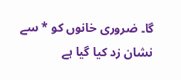گا۔ ضروری خانوں کو * سے نشان زد کیا گیا ہے